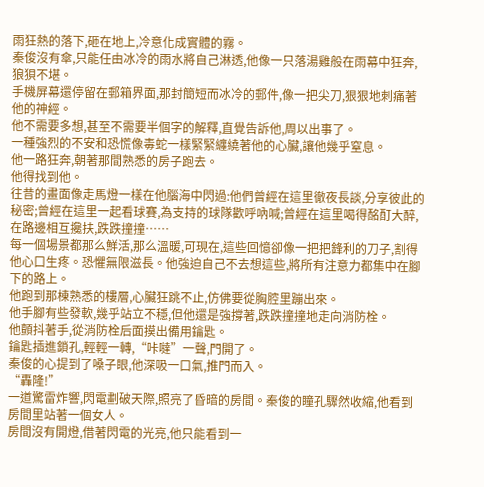雨狂熱的落下,砸在地上,冷意化成實體的霧。
秦俊沒有傘,只能任由冰冷的雨水將自己淋透,他像一只落湯雞般在雨幕中狂奔,狼狽不堪。
手機屏幕還停留在郵箱界面,那封簡短而冰冷的郵件,像一把尖刀,狠狠地刺痛著他的神經。
他不需要多想,甚至不需要半個字的解釋,直覺告訴他,周以出事了。
一種強烈的不安和恐慌像毒蛇一樣緊緊纏繞著他的心臟,讓他幾乎窒息。
他一路狂奔,朝著那間熟悉的房子跑去。
他得找到他。
往昔的畫面像走馬燈一樣在他腦海中閃過:他們曾經在這里徹夜長談,分享彼此的秘密;曾經在這里一起看球賽,為支持的球隊歡呼吶喊;曾經在這里喝得酩酊大醉,在路邊相互攙扶,跌跌撞撞……
每一個場景都那么鮮活,那么溫暖,可現在,這些回憶卻像一把把鋒利的刀子,割得他心口生疼。恐懼無限滋長。他強迫自己不去想這些,將所有注意力都集中在腳下的路上。
他跑到那棟熟悉的樓層,心臟狂跳不止,仿佛要從胸腔里蹦出來。
他手腳有些發軟,幾乎站立不穩,但他還是強撐著,跌跌撞撞地走向消防栓。
他顫抖著手,從消防栓后面摸出備用鑰匙。
鑰匙插進鎖孔,輕輕一轉,“咔噠”一聲,門開了。
秦俊的心提到了嗓子眼,他深吸一口氣,推門而入。
“轟隆!”
一道驚雷炸響,閃電劃破天際,照亮了昏暗的房間。秦俊的瞳孔驟然收縮,他看到房間里站著一個女人。
房間沒有開燈,借著閃電的光亮,他只能看到一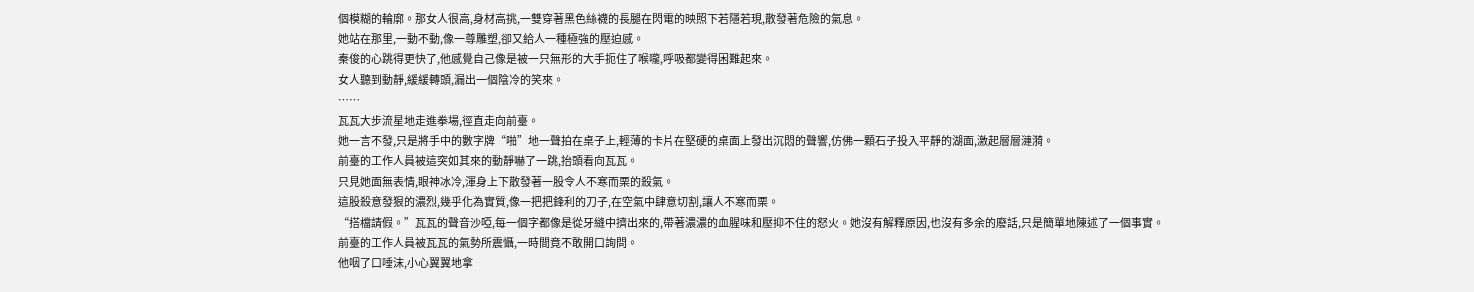個模糊的輪廓。那女人很高,身材高挑,一雙穿著黑色絲襪的長腿在閃電的映照下若隱若現,散發著危險的氣息。
她站在那里,一動不動,像一尊雕塑,卻又給人一種極強的壓迫感。
秦俊的心跳得更快了,他感覺自己像是被一只無形的大手扼住了喉嚨,呼吸都變得困難起來。
女人聽到動靜,緩緩轉頭,漏出一個陰冷的笑來。
……
瓦瓦大步流星地走進拳場,徑直走向前臺。
她一言不發,只是將手中的數字牌“啪”地一聲拍在桌子上,輕薄的卡片在堅硬的桌面上發出沉悶的聲響,仿佛一顆石子投入平靜的湖面,激起層層漣漪。
前臺的工作人員被這突如其來的動靜嚇了一跳,抬頭看向瓦瓦。
只見她面無表情,眼神冰冷,渾身上下散發著一股令人不寒而栗的殺氣。
這股殺意發狠的濃烈,幾乎化為實質,像一把把鋒利的刀子,在空氣中肆意切割,讓人不寒而栗。
“搭檔請假。”瓦瓦的聲音沙啞,每一個字都像是從牙縫中擠出來的,帶著濃濃的血腥味和壓抑不住的怒火。她沒有解釋原因,也沒有多余的廢話,只是簡單地陳述了一個事實。
前臺的工作人員被瓦瓦的氣勢所震懾,一時間竟不敢開口詢問。
他咽了口唾沫,小心翼翼地拿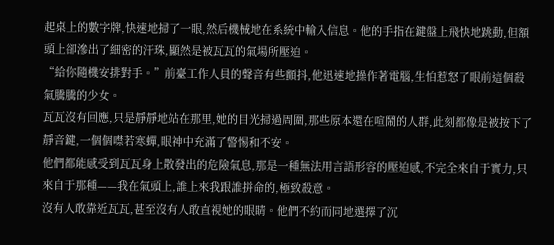起桌上的數字牌,快速地掃了一眼,然后機械地在系統中輸入信息。他的手指在鍵盤上飛快地跳動,但額頭上卻滲出了細密的汗珠,顯然是被瓦瓦的氣場所壓迫。
“給你隨機安排對手。”前臺工作人員的聲音有些顫抖,他迅速地操作著電腦,生怕惹怒了眼前這個殺氣騰騰的少女。
瓦瓦沒有回應,只是靜靜地站在那里,她的目光掃過周圍,那些原本還在喧鬧的人群,此刻都像是被按下了靜音鍵,一個個噤若寒蟬,眼神中充滿了警惕和不安。
他們都能感受到瓦瓦身上散發出的危險氣息,那是一種無法用言語形容的壓迫感,不完全來自于實力,只來自于那種——我在氣頭上,誰上來我跟誰拼命的,極致殺意。
沒有人敢靠近瓦瓦,甚至沒有人敢直視她的眼睛。他們不約而同地選擇了沉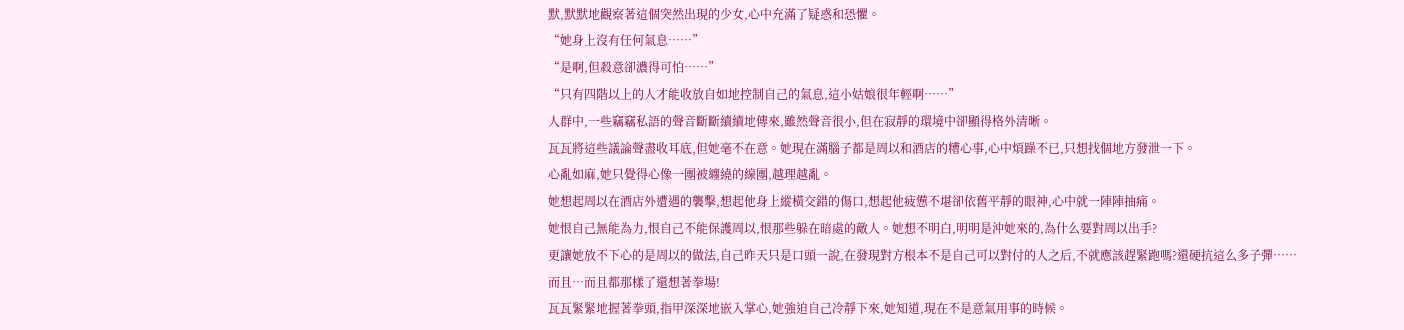默,默默地觀察著這個突然出現的少女,心中充滿了疑惑和恐懼。
“她身上沒有任何氣息……”
“是啊,但殺意卻濃得可怕……”
“只有四階以上的人才能收放自如地控制自己的氣息,這小姑娘很年輕啊……”
人群中,一些竊竊私語的聲音斷斷續續地傳來,雖然聲音很小,但在寂靜的環境中卻顯得格外清晰。
瓦瓦將這些議論聲盡收耳底,但她毫不在意。她現在滿腦子都是周以和酒店的糟心事,心中煩躁不已,只想找個地方發泄一下。
心亂如麻,她只覺得心像一團被纏繞的線團,越理越亂。
她想起周以在酒店外遭遇的襲擊,想起他身上縱橫交錯的傷口,想起他疲憊不堪卻依舊平靜的眼神,心中就一陣陣抽痛。
她恨自己無能為力,恨自己不能保護周以,恨那些躲在暗處的敵人。她想不明白,明明是沖她來的,為什么要對周以出手?
更讓她放不下心的是周以的做法,自己昨天只是口頭一說,在發現對方根本不是自己可以對付的人之后,不就應該趕緊跑嗎?還硬抗這么多子彈……
而且…而且都那樣了還想著拳場!
瓦瓦緊緊地握著拳頭,指甲深深地嵌入掌心,她強迫自己冷靜下來,她知道,現在不是意氣用事的時候。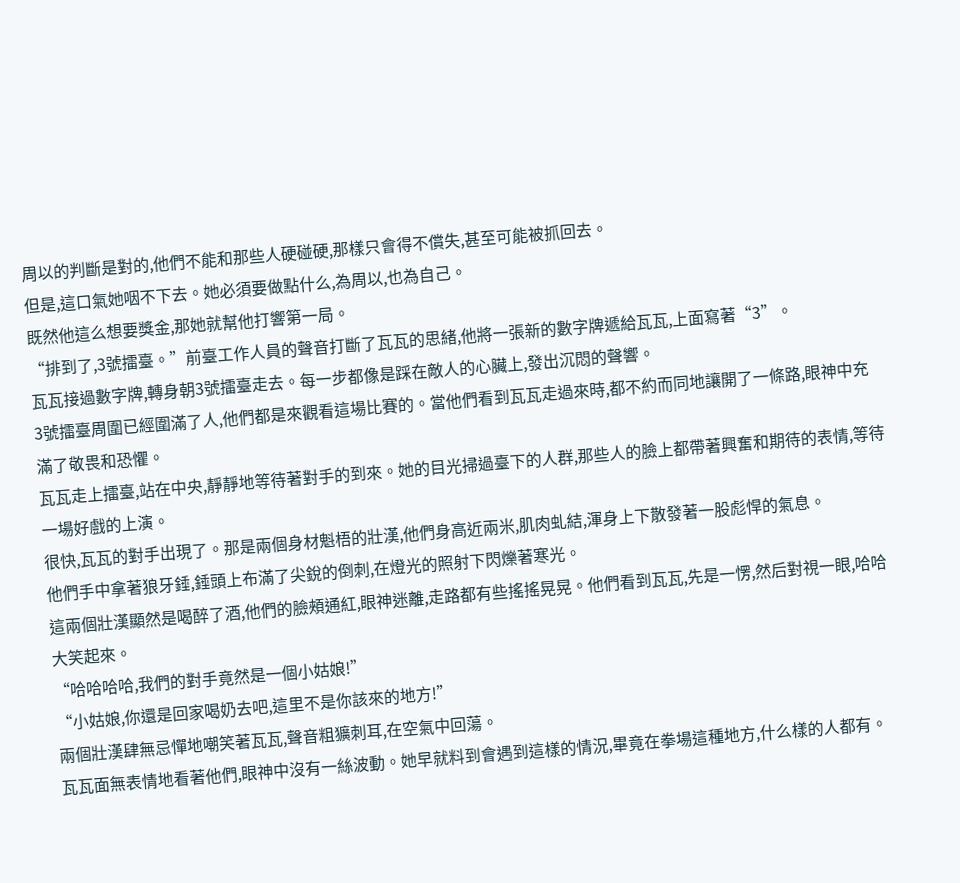周以的判斷是對的,他們不能和那些人硬碰硬,那樣只會得不償失,甚至可能被抓回去。
但是,這口氣她咽不下去。她必須要做點什么,為周以,也為自己。
既然他這么想要獎金,那她就幫他打響第一局。
“排到了,3號擂臺。”前臺工作人員的聲音打斷了瓦瓦的思緒,他將一張新的數字牌遞給瓦瓦,上面寫著“3”。
瓦瓦接過數字牌,轉身朝3號擂臺走去。每一步都像是踩在敵人的心臟上,發出沉悶的聲響。
3號擂臺周圍已經圍滿了人,他們都是來觀看這場比賽的。當他們看到瓦瓦走過來時,都不約而同地讓開了一條路,眼神中充滿了敬畏和恐懼。
瓦瓦走上擂臺,站在中央,靜靜地等待著對手的到來。她的目光掃過臺下的人群,那些人的臉上都帶著興奮和期待的表情,等待一場好戲的上演。
很快,瓦瓦的對手出現了。那是兩個身材魁梧的壯漢,他們身高近兩米,肌肉虬結,渾身上下散發著一股彪悍的氣息。
他們手中拿著狼牙錘,錘頭上布滿了尖銳的倒刺,在燈光的照射下閃爍著寒光。
這兩個壯漢顯然是喝醉了酒,他們的臉頰通紅,眼神迷離,走路都有些搖搖晃晃。他們看到瓦瓦,先是一愣,然后對視一眼,哈哈大笑起來。
“哈哈哈哈,我們的對手竟然是一個小姑娘!”
“小姑娘,你還是回家喝奶去吧,這里不是你該來的地方!”
兩個壯漢肆無忌憚地嘲笑著瓦瓦,聲音粗獷刺耳,在空氣中回蕩。
瓦瓦面無表情地看著他們,眼神中沒有一絲波動。她早就料到會遇到這樣的情況,畢竟在拳場這種地方,什么樣的人都有。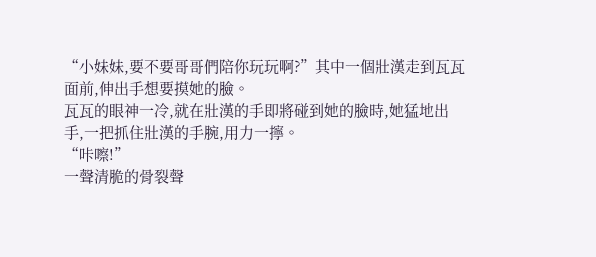“小妹妹,要不要哥哥們陪你玩玩啊?”其中一個壯漢走到瓦瓦面前,伸出手想要摸她的臉。
瓦瓦的眼神一冷,就在壯漢的手即將碰到她的臉時,她猛地出手,一把抓住壯漢的手腕,用力一擰。
“咔嚓!”
一聲清脆的骨裂聲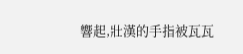響起,壯漢的手指被瓦瓦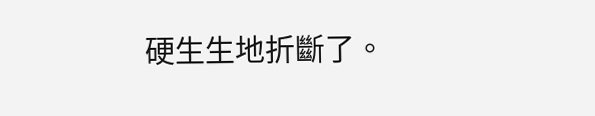硬生生地折斷了。